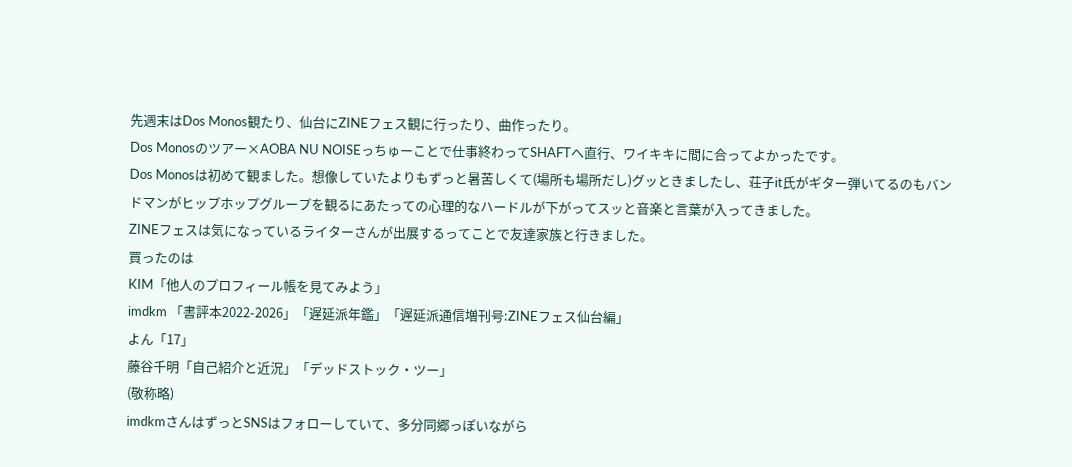先週末はDos Monos観たり、仙台にZINEフェス観に行ったり、曲作ったり。
Dos Monosのツアー×AOBA NU NOISEっちゅーことで仕事終わってSHAFTへ直行、ワイキキに間に合ってよかったです。
Dos Monosは初めて観ました。想像していたよりもずっと暑苦しくて(場所も場所だし)グッときましたし、荘子it氏がギター弾いてるのもバンドマンがヒップホップグループを観るにあたっての心理的なハードルが下がってスッと音楽と言葉が入ってきました。
ZINEフェスは気になっているライターさんが出展するってことで友達家族と行きました。
買ったのは
KIM「他人のプロフィール帳を見てみよう」
imdkm 「書評本2022-2026」「遅延派年鑑」「遅延派通信増刊号:ZINEフェス仙台編」
よん「17」
藤谷千明「自己紹介と近況」「デッドストック・ツー」
(敬称略)
imdkmさんはずっとSNSはフォローしていて、多分同郷っぽいながら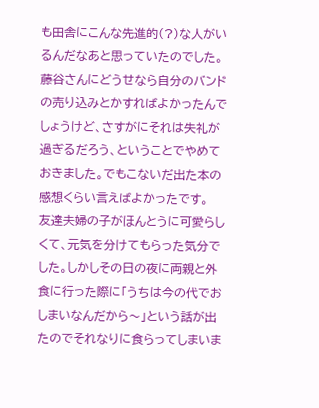も田舎にこんな先進的(?)な人がいるんだなあと思っていたのでした。
藤谷さんにどうせなら自分のバンドの売り込みとかすればよかったんでしょうけど、さすがにそれは失礼が過ぎるだろう、ということでやめておきました。でもこないだ出た本の感想くらい言えばよかったです。
友達夫婦の子がほんとうに可愛らしくて、元気を分けてもらった気分でした。しかしその日の夜に両親と外食に行った際に「うちは今の代でおしまいなんだから〜」という話が出たのでそれなりに食らってしまいま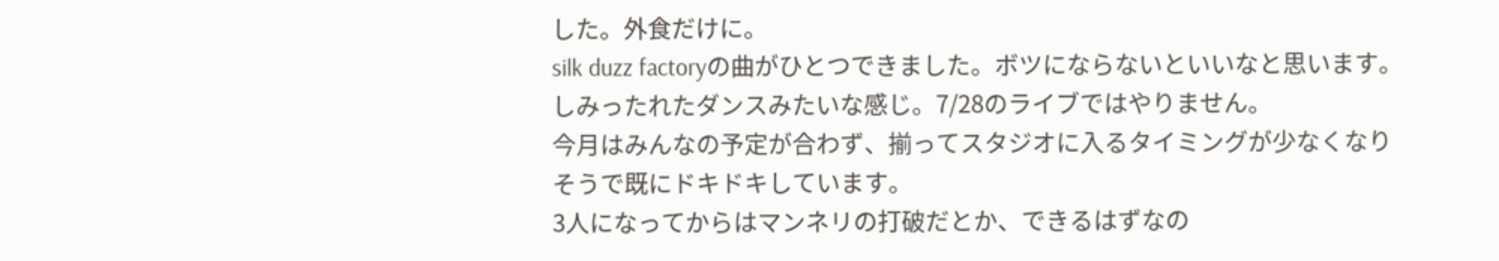した。外食だけに。
silk duzz factoryの曲がひとつできました。ボツにならないといいなと思います。しみったれたダンスみたいな感じ。7/28のライブではやりません。
今月はみんなの予定が合わず、揃ってスタジオに入るタイミングが少なくなりそうで既にドキドキしています。
3人になってからはマンネリの打破だとか、できるはずなの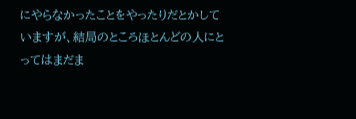にやらなかったことをやったりだとかしていますが、結局のところほとんどの人にとってはまだま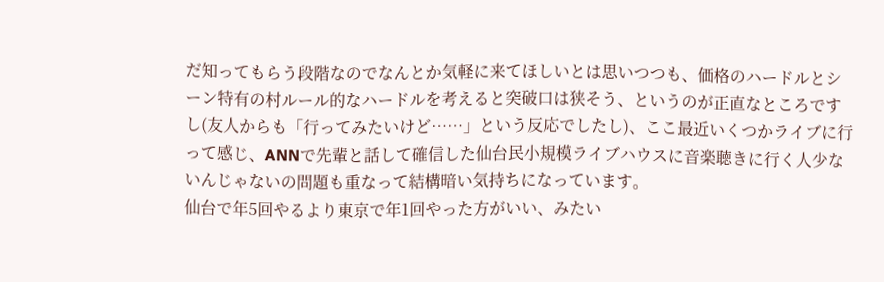だ知ってもらう段階なのでなんとか気軽に来てほしいとは思いつつも、価格のハードルとシーン特有の村ルール的なハードルを考えると突破口は狭そう、というのが正直なところですし(友人からも「行ってみたいけど……」という反応でしたし)、ここ最近いくつかライブに行って感じ、ANNで先輩と話して確信した仙台民小規模ライブハウスに音楽聴きに行く人少ないんじゃないの問題も重なって結構暗い気持ちになっています。
仙台で年5回やるより東京で年1回やった方がいい、みたい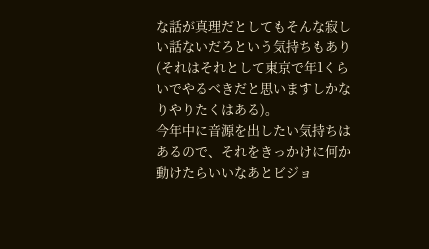な話が真理だとしてもそんな寂しい話ないだろという気持ちもあり(それはそれとして東京で年1くらいでやるべきだと思いますしかなりやりたくはある)。
今年中に音源を出したい気持ちはあるので、それをきっかけに何か動けたらいいなあとビジョ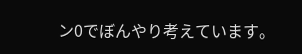ン0でぼんやり考えています。